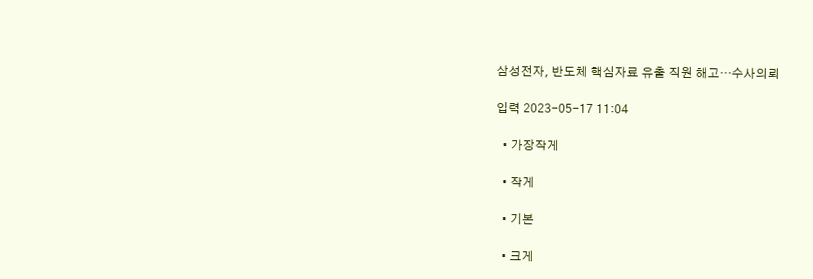삼성전자, 반도체 핵심자료 유출 직원 해고…수사의뢰

입력 2023-05-17 11:04

  • 가장작게

  • 작게

  • 기본

  • 크게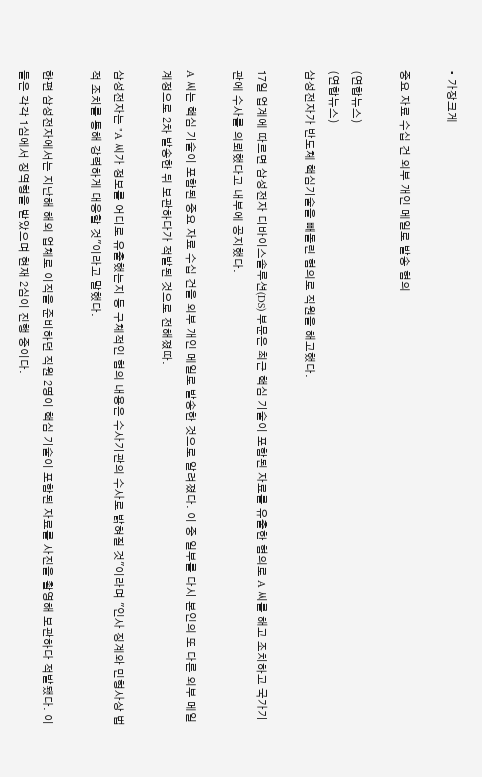• 가장크게

중요 자료 수십 건 외부 개인 메일로 발송 혐의

(연합뉴스)
(연합뉴스)
삼성전자가 반도체 핵심기술을 빼돌린 혐의로 직원을 해고했다.

17일 업계에 따르면 삼성전자 디바이스솔루션(DS) 부문은 최근 핵심 기술이 포함된 자료를 유출한 혐의로 A 씨를 해고 조치하고 국가기관에 수사를 의뢰했다고 내부에 공지했다.

A 씨는 핵심 기술이 포함된 중요 자료 수십 건을 외부 개인 메일로 발송한 것으로 알려졌다. 이 중 일부를 다시 본인의 또 다른 외부 메일 계정으로 2차 발송한 뒤 보관하다가 적발된 것으로 전해졌따.

삼성전자는 "A 씨가 정보를 어디로 유출했는지 등 구체적인 혐의 내용은 수사기관의 수사로 밝혀질 것"이라며 "인사 징계와 민형사상 법적 조치를 통해 강력하게 대응할 것"이라고 말했다.

한편 삼성전자에서는 지난해 해외 업체로 이직을 준비하던 직원 2명이 핵심 기술이 포함된 자료를 사진을 촬영해 보관하다 적발됐다. 이들은 각각 1심에서 징역형을 받았으며 현재 2심이 진행 중이다.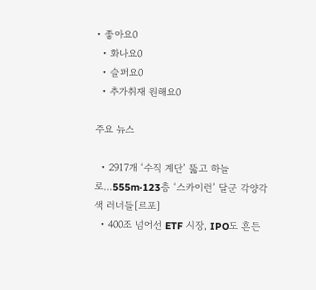• 좋아요0
  • 화나요0
  • 슬퍼요0
  • 추가취재 원해요0

주요 뉴스

  • 2917개 ‘수직 계단’ 뚫고 하늘로...555m·123층 ‘스카이런’ 달군 각양각색 러너들[르포]
  • 400조 넘어선 ETF 시장, IPO도 흔든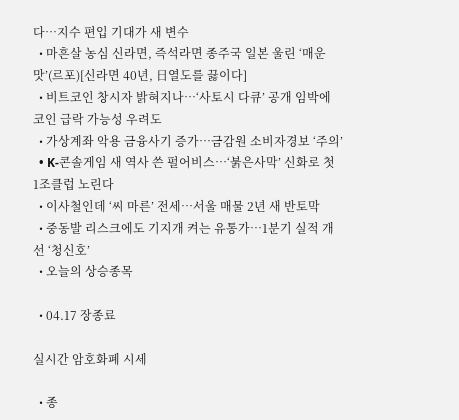다…지수 편입 기대가 새 변수
  • 마흔살 농심 신라면, 즉석라면 종주국 일본 울린 ‘매운맛’(르포)[신라면 40년, 日열도를 끓이다]
  • 비트코인 창시자 밝혀지나…‘사토시 다큐’ 공개 임박에 코인 급락 가능성 우려도
  • 가상계좌 악용 금융사기 증가⋯금감원 소비자경보 ‘주의’
  • K-콘솔게임 새 역사 쓴 펄어비스…‘붉은사막’ 신화로 첫 1조클럽 노린다
  • 이사철인데 ‘씨 마른’ 전세…서울 매물 2년 새 반토막
  • 중동발 리스크에도 기지개 켜는 유통가…1분기 실적 개선 ‘청신호’
  • 오늘의 상승종목

  • 04.17 장종료

실시간 암호화폐 시세

  • 종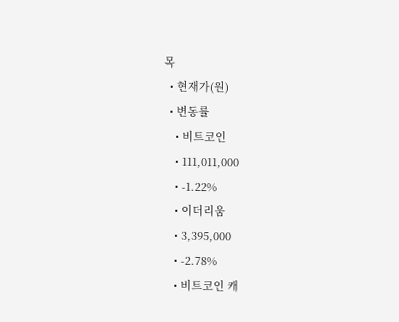목
  • 현재가(원)
  • 변동률
    • 비트코인
    • 111,011,000
    • -1.22%
    • 이더리움
    • 3,395,000
    • -2.78%
    • 비트코인 캐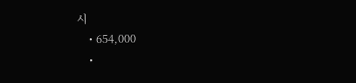시
    • 654,000
    •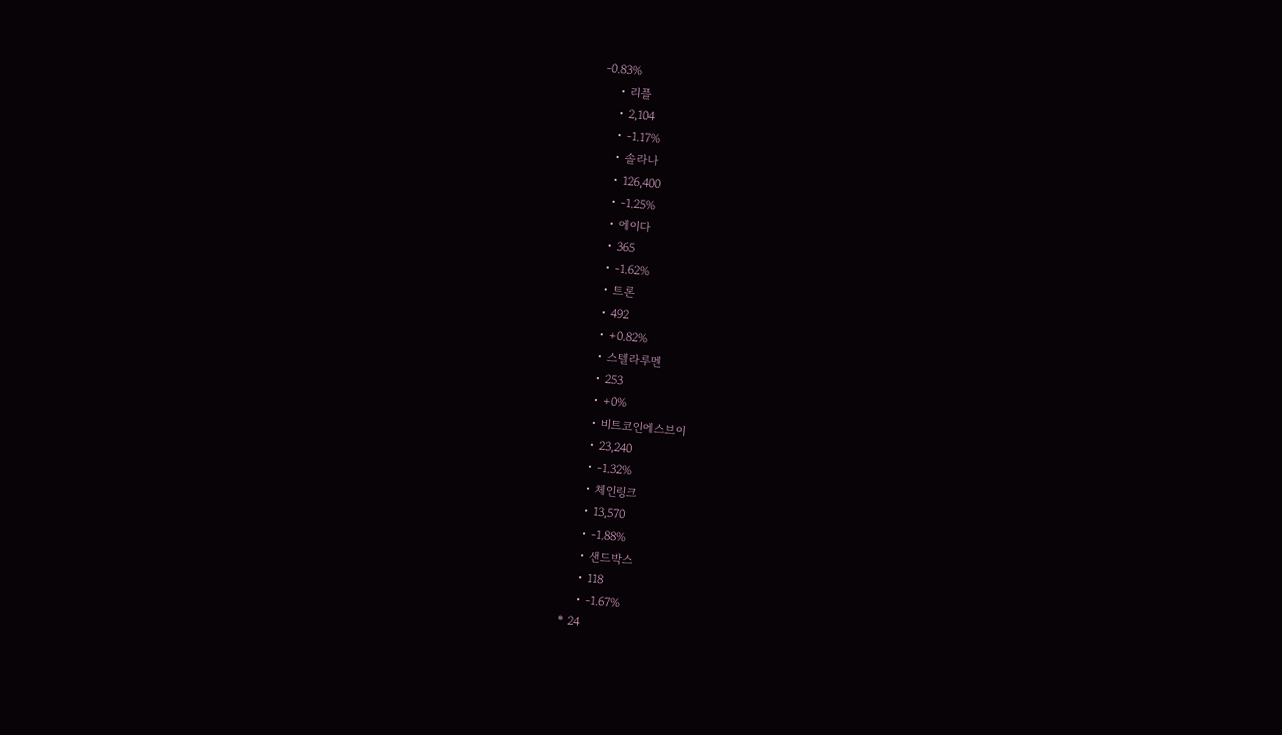-0.83%
    • 리플
    • 2,104
    • -1.17%
    • 솔라나
    • 126,400
    • -1.25%
    • 에이다
    • 365
    • -1.62%
    • 트론
    • 492
    • +0.82%
    • 스텔라루멘
    • 253
    • +0%
    • 비트코인에스브이
    • 23,240
    • -1.32%
    • 체인링크
    • 13,570
    • -1.88%
    • 샌드박스
    • 118
    • -1.67%
* 24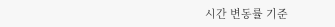시간 변동률 기준